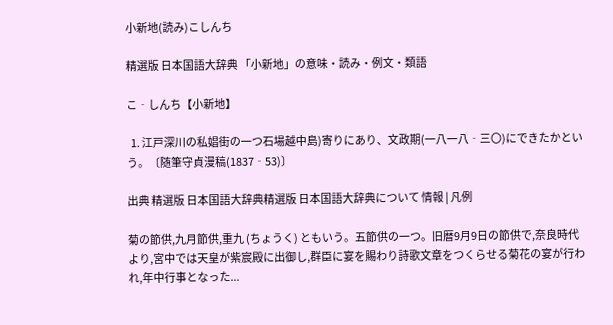小新地(読み)こしんち

精選版 日本国語大辞典 「小新地」の意味・読み・例文・類語

こ‐しんち【小新地】

  1. 江戸深川の私娼街の一つ石場越中島)寄りにあり、文政期(一八一八‐三〇)にできたかという。〔随筆守貞漫稿(1837‐53)〕

出典 精選版 日本国語大辞典精選版 日本国語大辞典について 情報 | 凡例

菊の節供,九月節供,重九 (ちょうく) ともいう。五節供の一つ。旧暦9月9日の節供で,奈良時代より,宮中では天皇が紫宸殿に出御し,群臣に宴を賜わり詩歌文章をつくらせる菊花の宴が行われ,年中行事となった...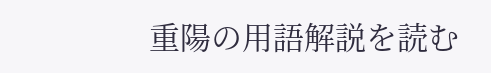重陽の用語解説を読む